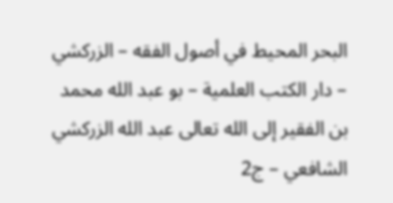البحر المحيط في أصول الفقه – الزركشي – دار الكتب العلمية – بو عبد الله محمد بن الفقير إلى الله تعالى عبد الله الزركشي الشافعي – ج2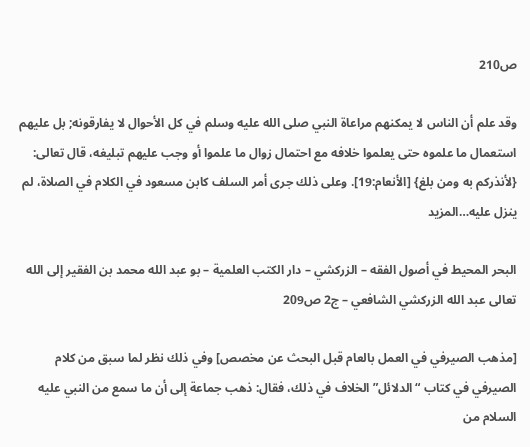ص210

وقد علم أن الناس لا يمكنهم مراعاة النبي صلى الله عليه وسلم في كل الأحوال لا يفارقونه; بل عليهم استعمال ما علموه حتى يعلموا خلافه مع احتمال زوال ما علموا أو وجب عليهم تبليغه، قال تعالى: {لأنذركم به ومن بلغ} [الأنعام:19]. وعلى ذلك جرى أمر السلف كابن مسعود في الكلام في الصلاة، لم ينزل عليه…المزيد

البحر المحيط في أصول الفقه – الزركشي – دار الكتب العلمية – بو عبد الله محمد بن الفقير إلى الله تعالى عبد الله الزركشي الشافعي – ج2 ص209

[مذهب الصيرفي في العمل بالعام قبل البحث عن مخصص] وفي ذلك نظر لما سبق من كلام الصيرفي في كتاب “الدلائل” الخلاف في ذلك، فقال: ذهب جماعة إلى أن ما سمع من النبي عليه السلام من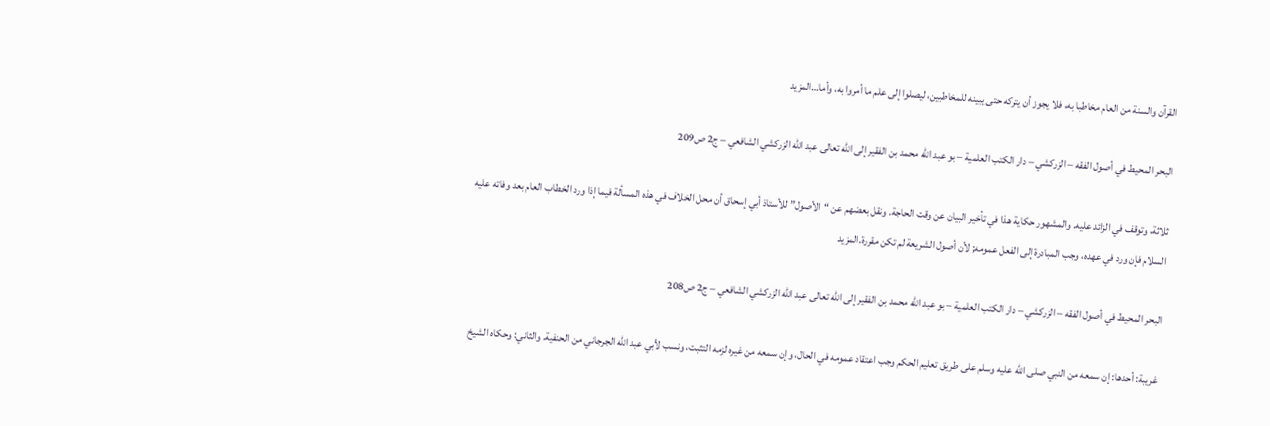القرآن والسنة من العام مخاطبا به، فلا يجوز أن يتركه حتى يبينه للمخاطبين، ليصلوا إلى علم ما أمروا به، وأما…المزيد

البحر المحيط في أصول الفقه – الزركشي – دار الكتب العلمية – بو عبد الله محمد بن الفقير إلى الله تعالى عبد الله الزركشي الشافعي – ج2 ص209

ثلاثة، وتوقف في الزائد عليه. والمشهور حكاية هذا في تأخير البيان عن وقت الحاجة. ونقل بعضهم عن “الأصول” للأستاذ أبي إسحاق أن محل الخلاف في هذه المسألة فيما إذا ورد الخطاب العام بعد وفاته عليه السلام فإن ورد في عهده، وجب المبادرة إلى الفعل عمومه; لأن أصول الشريعة لم تكن مقررة.المزيد

البحر المحيط في أصول الفقه – الزركشي – دار الكتب العلمية – بو عبد الله محمد بن الفقير إلى الله تعالى عبد الله الزركشي الشافعي – ج2 ص208

غريبة: أحدها: إن سمعه من النبي صلى الله عليه وسلم على طريق تعليم الحكم وجب اعتقاد عمومه في الحال، وإن سمعه من غيره لزمه التثبت، ونسب لأبي عبد الله الجرجاني من الحنفية. والثاني: وحكاه الشيخ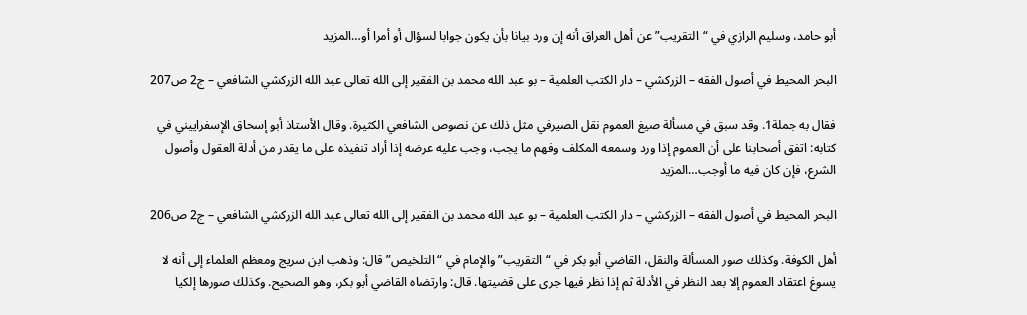أبو حامد، وسليم الرازي في “التقريب” عن أهل العراق أنه إن ورد بيانا بأن يكون جوابا لسؤال أو أمرا أو…المزيد

البحر المحيط في أصول الفقه – الزركشي – دار الكتب العلمية – بو عبد الله محمد بن الفقير إلى الله تعالى عبد الله الزركشي الشافعي – ج2 ص207

فقال به جملة1. وقد سبق في مسألة صيغ العموم نقل الصيرفي مثل ذلك عن نصوص الشافعي الكثيرة. وقال الأستاذ أبو إسحاق الإسفراييني في كتابه: اتفق أصحابنا على أن العموم إذا ورد وسمعه المكلف وفهم ما يجب، وجب عليه عرضه إذا أراد تنفيذه على ما يقدر من أدلة العقول وأصول الشرع، فإن كان فيه ما أوجب…المزيد

البحر المحيط في أصول الفقه – الزركشي – دار الكتب العلمية – بو عبد الله محمد بن الفقير إلى الله تعالى عبد الله الزركشي الشافعي – ج2 ص206

أهل الكوفة. وكذلك صور المسألة والنقل، القاضي أبو بكر في “التقريب” والإمام في “التلخيص” قال: وذهب ابن سريج ومعظم العلماء إلى أنه لا يسوغ اعتقاد العموم إلا بعد النظر في الأدلة ثم إذا نظر فيها جرى على قضيتها. قال: وارتضاه القاضي أبو بكر، وهو الصحيح. وكذلك صورها إلكيا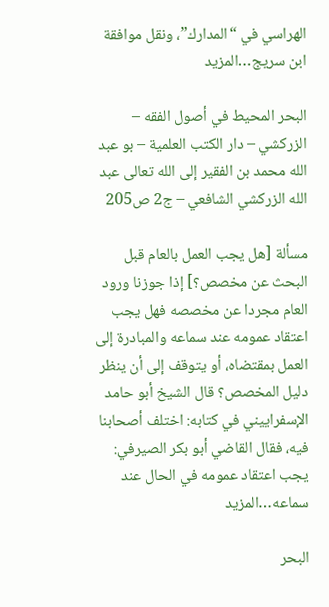الهراسي في “المدارك”، ونقل موافقة ابن سريج…المزيد

البحر المحيط في أصول الفقه – الزركشي – دار الكتب العلمية – بو عبد الله محمد بن الفقير إلى الله تعالى عبد الله الزركشي الشافعي – ج2 ص205

مسألة [هل يجب العمل بالعام قبل البحث عن مخصص؟] إذا جوزنا ورود العام مجردا عن مخصصه فهل يجب اعتقاد عمومه عند سماعه والمبادرة إلى العمل بمقتضاه، أو يتوقف إلى أن ينظر دليل المخصص؟ قال الشيخ أبو حامد الإسفراييني في كتابه: اختلف أصحابنا فيه، فقال القاضي أبو بكر الصيرفي: يجب اعتقاد عمومه في الحال عند سماعه…المزيد

البحر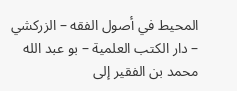المحيط في أصول الفقه – الزركشي – دار الكتب العلمية – بو عبد الله محمد بن الفقير إلى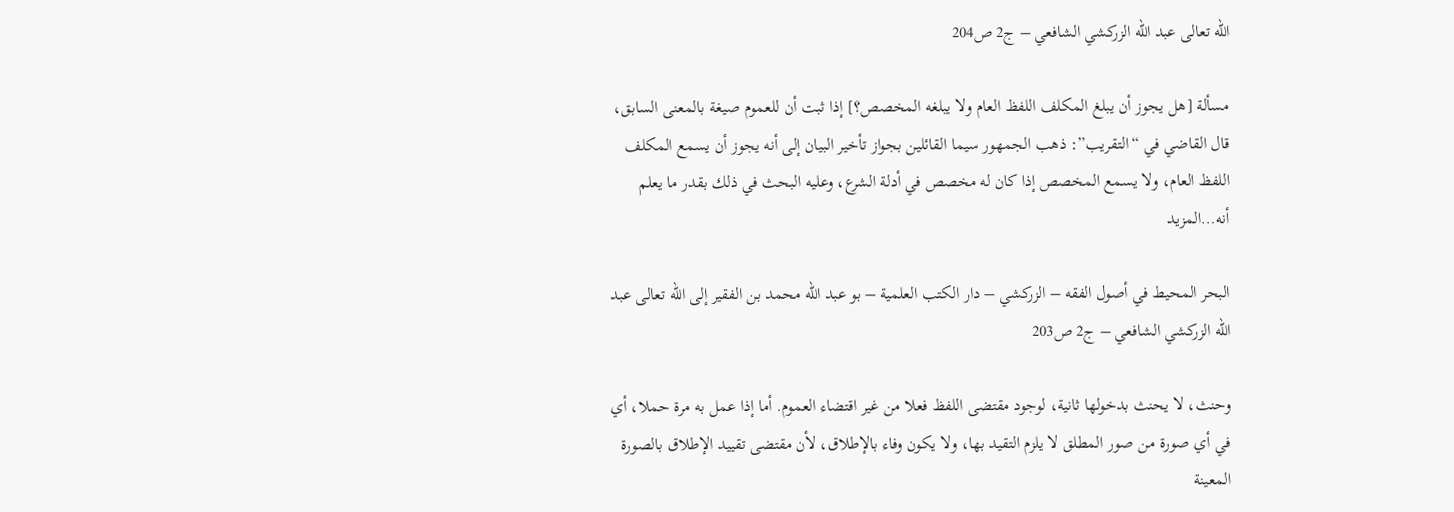الله تعالى عبد الله الزركشي الشافعي – ج2 ص204

مسألة [هل يجوز أن يبلغ المكلف اللفظ العام ولا يبلغه المخصص؟] إذا ثبت أن للعموم صيغة بالمعنى السابق، قال القاضي في “التقريب”: ذهب الجمهور سيما القائلين بجواز تأخير البيان إلى أنه يجوز أن يسمع المكلف اللفظ العام، ولا يسمع المخصص إذا كان له مخصص في أدلة الشرع، وعليه البحث في ذلك بقدر ما يعلم أنه…المزيد

البحر المحيط في أصول الفقه – الزركشي – دار الكتب العلمية – بو عبد الله محمد بن الفقير إلى الله تعالى عبد الله الزركشي الشافعي – ج2 ص203

وحنث، لا يحنث بدخولها ثانية، لوجود مقتضى اللفظ فعلا من غير اقتضاء العموم. أما إذا عمل به مرة حملا، أي في أي صورة من صور المطلق لا يلزم التقيد بها، ولا يكون وفاء بالإطلاق، لأن مقتضى تقييد الإطلاق بالصورة المعينة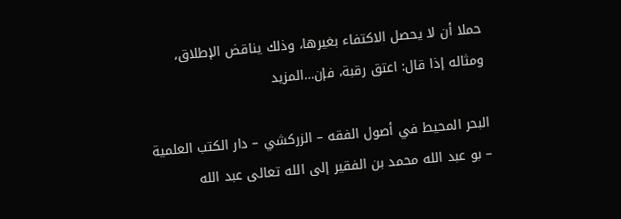حملا أن لا يحصل الاكتفاء بغيرها، وذلك يناقض الإطلاق، ومثاله إذا قال: اعتق رقبة، فإن…المزيد

البحر المحيط في أصول الفقه – الزركشي – دار الكتب العلمية – بو عبد الله محمد بن الفقير إلى الله تعالى عبد الله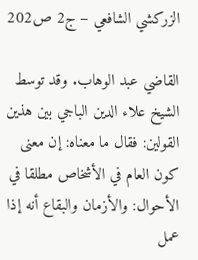الزركشي الشافعي – ج2 ص202

القاضي عبد الوهاب. وقد توسط الشيخ علاء الدين الباجي بين هذين القولين: فقال ما معناه: إن معنى كون العام في الأشخاص مطلقا في الأحوال: والأزمان والبقاع أنه إذا عمل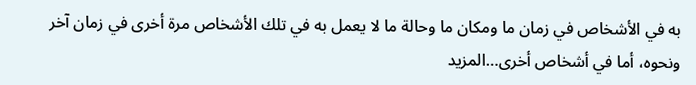به في الأشخاص في زمان ما ومكان ما وحالة ما لا يعمل به في تلك الأشخاص مرة أخرى في زمان آخر ونحوه، أما في أشخاص أخرى…المزيد